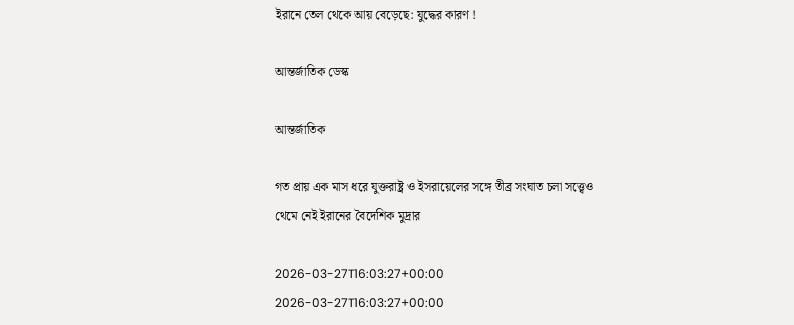ইরানে তেল থেকে আয় বেড়েছে: যুদ্ধের কারণ !

আন্তর্জাতিক ডেস্ক

আন্তর্জাতিক

গত প্রায় এক মাস ধরে যুক্তরাষ্ট্র ও ইসরায়েলের সঙ্গে তীব্র সংঘাত চলা সত্ত্বেও থেমে নেই ইরানের বৈদেশিক মুদ্রার

2026-03-27T16:03:27+00:00
2026-03-27T16:03:27+00:00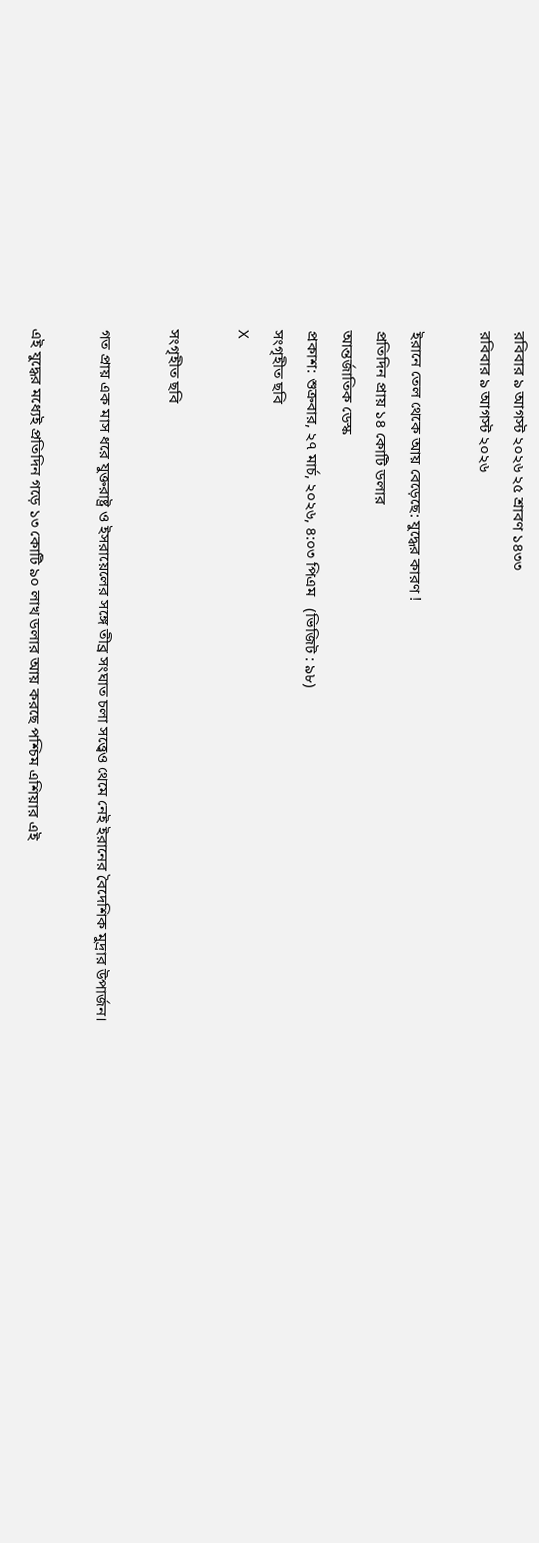রবিবার ৯ আগস্ট ২০২৬ ২৫ শ্রাবণ ১৪৩৩
রবিবার ৯ আগস্ট ২০২৬

ইরানে তেল থেকে আয় বেড়েছে: যুদ্ধের কারণ !
প্রতিদিন প্রায় ১৪ কোটি ডলার
আন্তর্জাতিক ডেস্ক
প্রকাশ: শুক্রবার, ২৭ মার্চ, ২০২৬, ৪:০৩ পিএম   (ভিজিট : ৯৮)
সংগৃহীত ছবি
X

সংগৃহীত ছবি

গত প্রায় এক মাস ধরে যুক্তরাষ্ট্র ও ইসরায়েলের সঙ্গে তীব্র সংঘাত চলা সত্ত্বেও থেমে নেই ইরানের বৈদেশিক মুদ্রার উপার্জন।

এই যুদ্ধের মধ্যেই প্রতিদিন গড়ে ১৩ কোটি ৯০ লাখ ডলার আয় করছে পশ্চিম এশিয়ার এই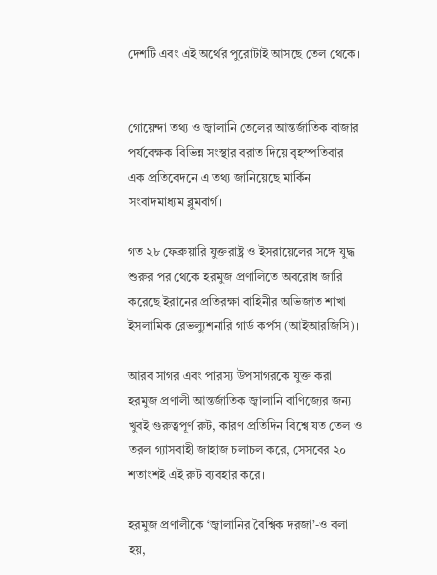দেশটি এবং এই অর্থের পুরোটাই আসছে তেল থেকে।


গোয়েন্দা তথ্য ও জ্বালানি তেলের আন্তর্জাতিক বাজার পর্যবেক্ষক বিভিন্ন সংস্থার বরাত দিয়ে বৃহস্পতিবার এক প্রতিবেদনে এ তথ্য জানিয়েছে মার্কিন সংবাদমাধ্যম ব্লুমবার্গ।

গত ২৮ ফেব্রুয়ারি যুক্তরাষ্ট্র ও ইসরায়েলের সঙ্গে যুদ্ধ শুরুর পর থেকে হরমুজ প্রণালিতে অবরোধ জারি করেছে ইরানের প্রতিরক্ষা বাহিনীর অভিজাত শাখা ইসলামিক রেভল্যুশনারি গার্ড কর্পস (আইআরজিসি)।

আরব সাগর এবং পারস্য উপসাগরকে যুক্ত করা হরমুজ প্রণালী আন্তর্জাতিক জ্বালানি বাণিজ্যের জন্য খুবই গুরুত্বপূর্ণ রুট, কারণ প্রতিদিন বিশ্বে যত তেল ও তরল গ্যাসবাহী জাহাজ চলাচল করে, সেসবের ২০ শতাংশই এই রুট ব্যবহার করে।

হরমুজ প্রণালীকে ‘জ্বালানির বৈশ্বিক দরজা’-ও বলা হয়,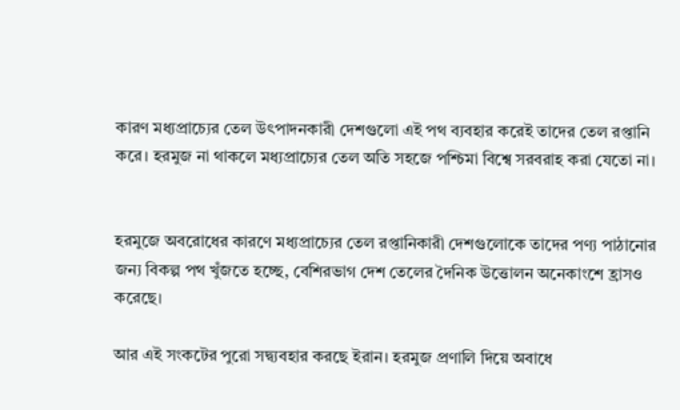কারণ মধ্যপ্রাচ্যের তেল উৎপাদনকারী দেশগুলো এই পথ ব্যবহার করেই তাদের তেল রপ্তানি করে। হরমুজ না থাকলে মধ্যপ্রাচ্যের তেল অতি সহজে পশ্চিমা বিশ্বে সরবরাহ করা যেতো না।


হরমুজে অবরোধের কারণে মধ্যপ্রাচ্যের তেল রপ্তানিকারী দেশগুলোকে তাদের পণ্য পাঠানোর জন্য বিকল্প পথ খুঁজতে হচ্ছে, বেশিরভাগ দেশ তেলের দৈনিক উত্তোলন অনেকাংশে হ্রাসও করেছে।

আর এই সংকটের পুরো সদ্ব্যবহার করছে ইরান। হরমুজ প্রণালি দিয়ে অবাধে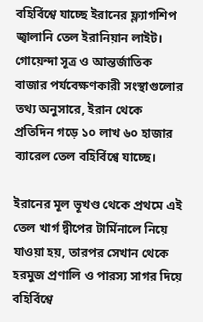বহির্বিশ্বে যাচ্ছে ইরানের ফ্ল্যাগশিপ জ্বালানি তেল ইরানিয়ান লাইট। গোয়েন্দা সূত্র ও আন্তর্জাতিক বাজার পর্যবেক্ষণকারী সংস্থাগুলোর তথ্য অনুসারে, ইরান থেকে প্রতিদিন গড়ে ১০ লাখ ৬০ হাজার ব্যারেল তেল বহির্বিশ্বে যাচ্ছে।

ইরানের মূল ভূখণ্ড থেকে প্রথমে এই তেল খার্গ দ্বীপের টার্মিনালে নিয়ে যাওয়া হয়, তারপর সেখান থেকে হরমুজ প্রণালি ও পারস্য সাগর দিয়ে বহির্বিশ্বে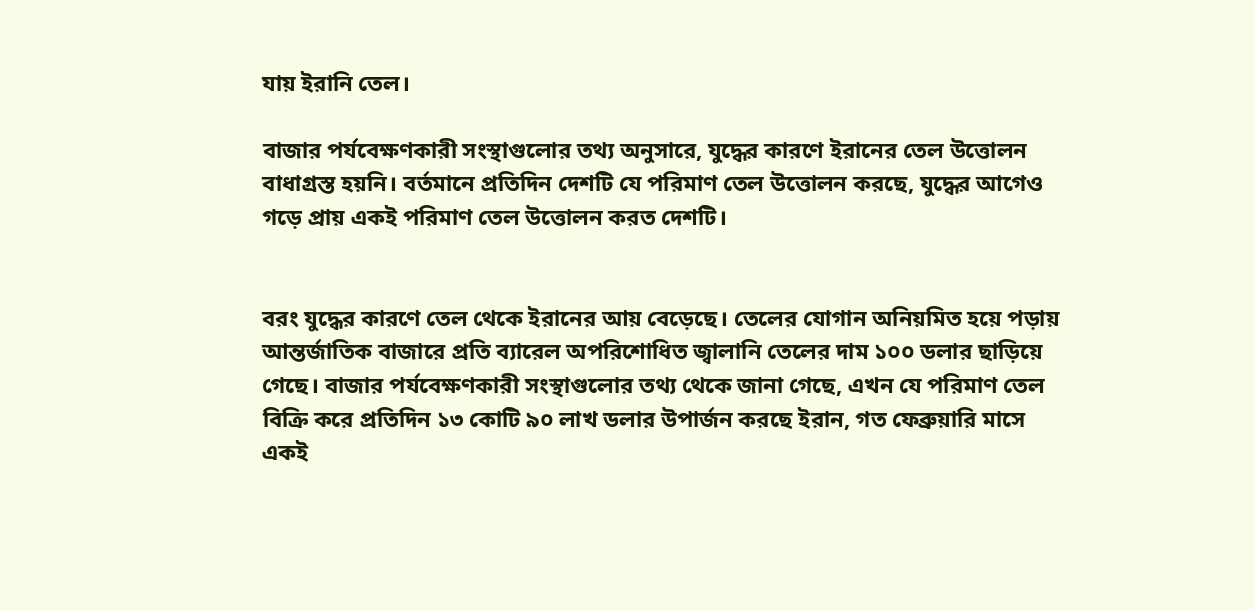যায় ইরানি তেল।

বাজার পর্যবেক্ষণকারী সংস্থাগুলোর তথ্য অনুসারে, যুদ্ধের কারণে ইরানের তেল উত্তোলন বাধাগ্রস্ত হয়নি। বর্তমানে প্রতিদিন দেশটি যে পরিমাণ তেল উত্তোলন করছে, যুদ্ধের আগেও গড়ে প্রায় একই পরিমাণ তেল উত্তোলন করত দেশটি।


বরং যুদ্ধের কারণে তেল থেকে ইরানের আয় বেড়েছে। তেলের যোগান অনিয়মিত হয়ে পড়ায় আন্তর্জাতিক বাজারে প্রতি ব্যারেল অপরিশোধিত জ্বালানি তেলের দাম ১০০ ডলার ছাড়িয়ে গেছে। বাজার পর্যবেক্ষণকারী সংস্থাগুলোর তথ্য থেকে জানা গেছে, এখন যে পরিমাণ তেল বিক্রি করে প্রতিদিন ১৩ কোটি ৯০ লাখ ডলার উপার্জন করছে ইরান, গত ফেব্রুয়ারি মাসে একই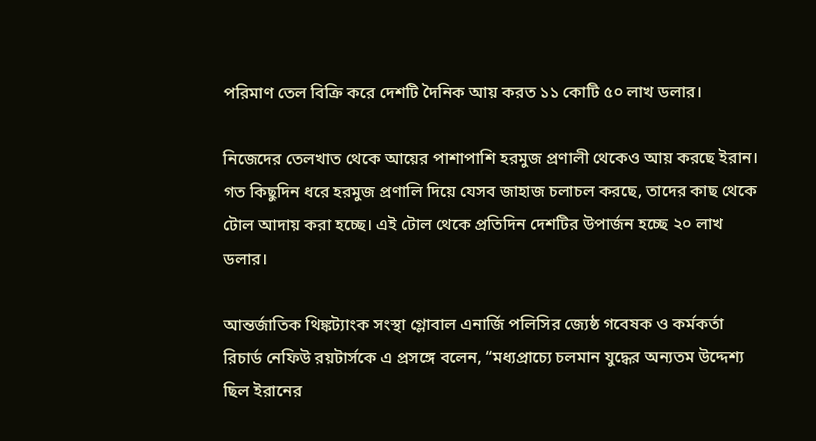পরিমাণ তেল বিক্রি করে দেশটি দৈনিক আয় করত ১১ কোটি ৫০ লাখ ডলার।

নিজেদের তেলখাত থেকে আয়ের পাশাপাশি হরমুজ প্রণালী থেকেও আয় করছে ইরান। গত কিছুদিন ধরে হরমুজ প্রণালি দিয়ে যেসব জাহাজ চলাচল করছে, তাদের কাছ থেকে টোল আদায় করা হচ্ছে। এই টোল থেকে প্রতিদিন দেশটির উপার্জন হচ্ছে ২০ লাখ ডলার।

আন্তর্জাতিক থিঙ্কট্যাংক সংস্থা গ্লোবাল এনার্জি পলিসির জ্যেষ্ঠ গবেষক ও কর্মকর্তা রিচার্ড নেফিউ রয়টার্সকে এ প্রসঙ্গে বলেন, “মধ্যপ্রাচ্যে চলমান যুদ্ধের অন্যতম উদ্দেশ্য ছিল ইরানের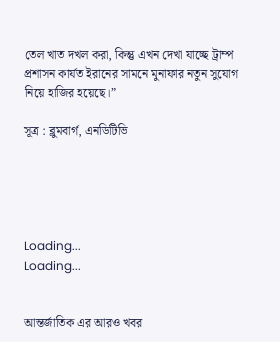তেল খাত দখল করা, কিন্তু এখন দেখা যাচ্ছে ট্রাম্প প্রশাসন কার্যত ইরানের সামনে মুনাফার নতুন সুযোগ নিয়ে হাজির হয়েছে।”

সূত্র : ব্লুমবার্গ, এনডিটিভি





Loading...
Loading...


আন্তর্জাতিক এর আরও খবর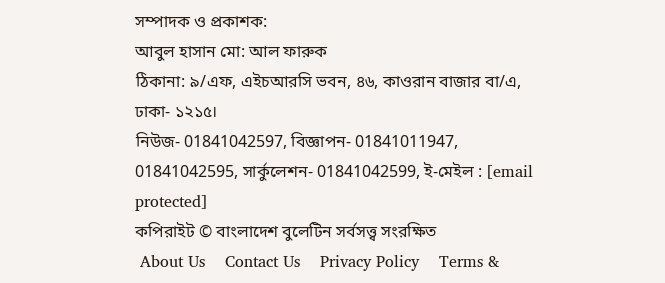সম্পাদক ও প্রকাশক:
আবুল হাসান মো: আল ফারুক
ঠিকানা: ৯/এফ, এইচআরসি ভবন, ৪৬, কাওরান বাজার বা/এ, ঢাকা- ১২১৫।
নিউজ- 01841042597, বিজ্ঞাপন- 01841011947, 01841042595, সার্কুলেশন- 01841042599, ই-মেইল : [email protected]
কপিরাইট © বাংলাদেশ বুলেটিন সর্বসত্ত্ব সংরক্ষিত
 About Us    Contact Us    Privacy Policy    Terms &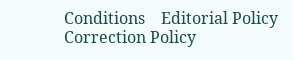Conditions    Editorial Policy    Correction Policy